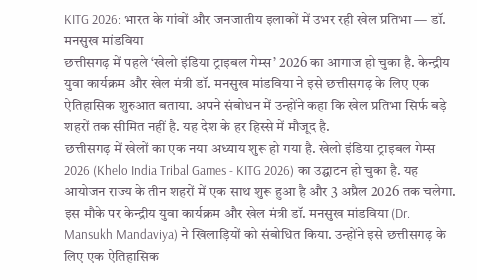KITG 2026: भारत के गांवों और जनजातीय इलाकों में उभर रही खेल प्रतिभा — डॉ. मनसुख मांडविया
छत्तीसगढ़ में पहले ‘खेलो इंडिया ट्राइबल गेम्स’ 2026 का आगाज हो चुका है. केन्द्रीय युवा कार्यक्रम और खेल मंत्री डॉ. मनसुख मांडविया ने इसे छत्तीसगढ़ के लिए एक ऐतिहासिक शुरुआत बताया. अपने संबोधन में उन्होंने कहा कि खेल प्रतिभा सिर्फ बड़े शहरों तक सीमित नहीं है. यह देश के हर हिस्से में मौजूद है.
छत्तीसगढ़ में खेलों का एक नया अध्याय शुरू हो गया है. खेलो इंडिया ट्राइबल गेम्स 2026 (Khelo India Tribal Games - KITG 2026) का उद्घाटन हो चुका है. यह आयोजन राज्य के तीन शहरों में एक साथ शुरू हुआ है और 3 अप्रैल 2026 तक चलेगा.
इस मौके पर केन्द्रीय युवा कार्यक्रम और खेल मंत्री डॉ. मनसुख मांडविया (Dr. Mansukh Mandaviya) ने खिलाड़ियों को संबोधित किया. उन्होंने इसे छत्तीसगढ़ के लिए एक ऐतिहासिक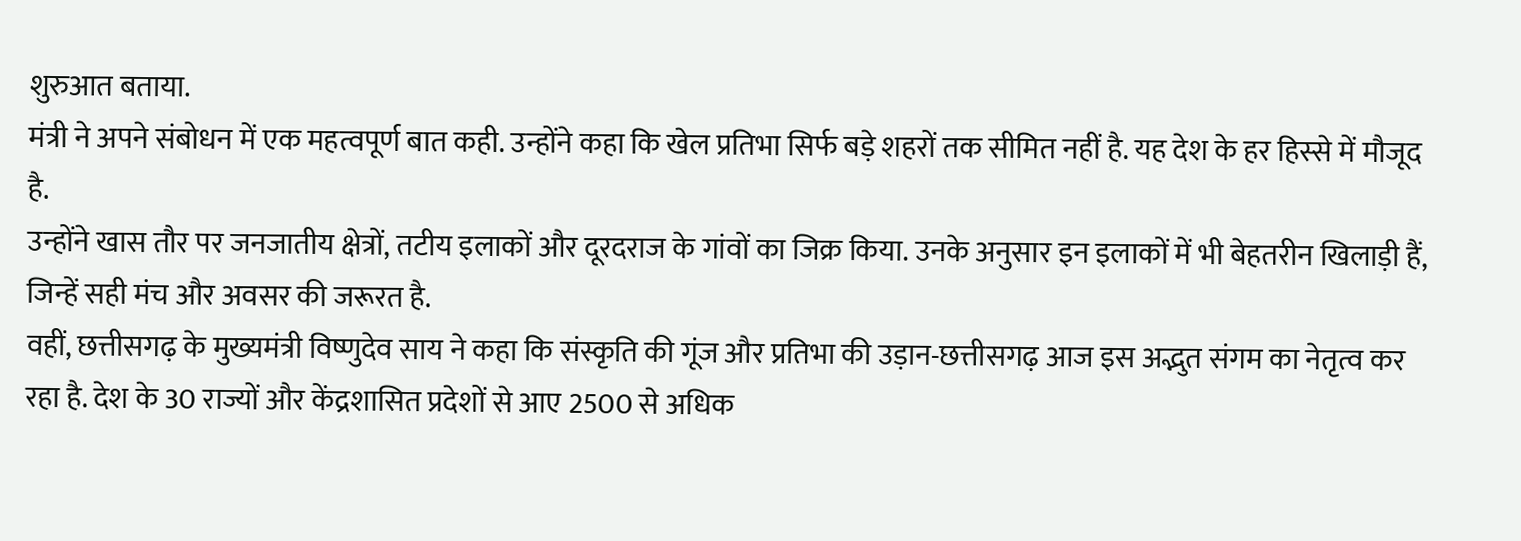शुरुआत बताया.
मंत्री ने अपने संबोधन में एक महत्वपूर्ण बात कही. उन्होंने कहा कि खेल प्रतिभा सिर्फ बड़े शहरों तक सीमित नहीं है. यह देश के हर हिस्से में मौजूद है.
उन्होंने खास तौर पर जनजातीय क्षेत्रों, तटीय इलाकों और दूरदराज के गांवों का जिक्र किया. उनके अनुसार इन इलाकों में भी बेहतरीन खिलाड़ी हैं, जिन्हें सही मंच और अवसर की जरूरत है.
वहीं, छत्तीसगढ़ के मुख्यमंत्री विष्णुदेव साय ने कहा कि संस्कृति की गूंज और प्रतिभा की उड़ान-छत्तीसगढ़ आज इस अद्भुत संगम का नेतृत्व कर रहा है. देश के 30 राज्यों और केंद्रशासित प्रदेशों से आए 2500 से अधिक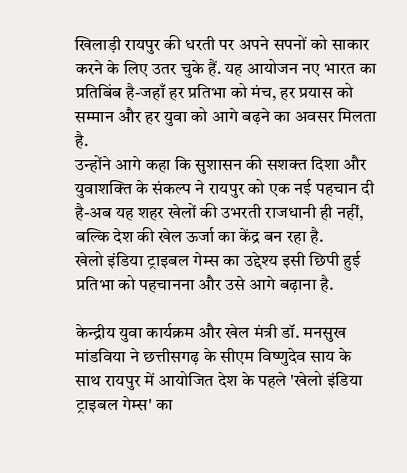खिलाड़ी रायपुर की धरती पर अपने सपनों को साकार करने के लिए उतर चुके हैं. यह आयोजन नए भारत का प्रतिबिंब है-जहाँ हर प्रतिभा को मंच, हर प्रयास को सम्मान और हर युवा को आगे बढ़ने का अवसर मिलता है.
उन्होंने आगे कहा कि सुशासन की सशक्त दिशा और युवाशक्ति के संकल्प ने रायपुर को एक नई पहचान दी है-अब यह शहर खेलों की उभरती राजधानी ही नहीं, बल्कि देश की खेल ऊर्जा का केंद्र बन रहा है.
खेलो इंडिया ट्राइबल गेम्स का उद्देश्य इसी छिपी हुई प्रतिभा को पहचानना और उसे आगे बढ़ाना है.

केन्द्रीय युवा कार्यक्रम और खेल मंत्री डॉ. मनसुख मांडविया ने छत्तीसगढ़ के सीएम विष्णुदेव साय के साथ रायपुर में आयोजित देश के पहले 'खेलो इंडिया ट्राइबल गेम्स' का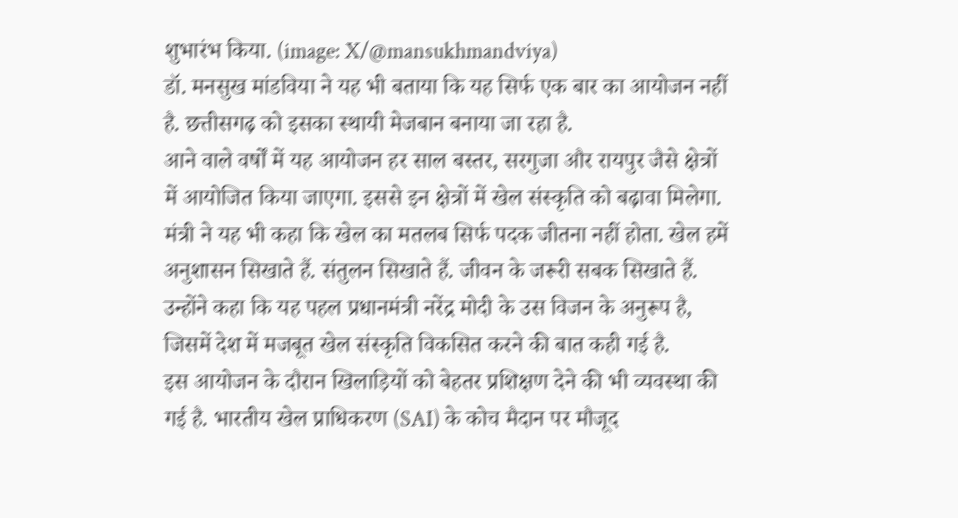शुभारंभ किया. (image: X/@mansukhmandviya)
डॉ. मनसुख मांडविया ने यह भी बताया कि यह सिर्फ एक बार का आयोजन नहीं है. छत्तीसगढ़ को इसका स्थायी मेजबान बनाया जा रहा है.
आने वाले वर्षों में यह आयोजन हर साल बस्तर, सरगुजा और रायपुर जैसे क्षेत्रों में आयोजित किया जाएगा. इससे इन क्षेत्रों में खेल संस्कृति को बढ़ावा मिलेगा.
मंत्री ने यह भी कहा कि खेल का मतलब सिर्फ पदक जीतना नहीं होता. खेल हमें अनुशासन सिखाते हैं. संतुलन सिखाते हैं. जीवन के जरूरी सबक सिखाते हैं.
उन्होंने कहा कि यह पहल प्रधानमंत्री नरेंद्र मोदी के उस विजन के अनुरूप है, जिसमें देश में मजबूत खेल संस्कृति विकसित करने की बात कही गई है.
इस आयोजन के दौरान खिलाड़ियों को बेहतर प्रशिक्षण देने की भी व्यवस्था की गई है. भारतीय खेल प्राधिकरण (SAI) के कोच मैदान पर मौजूद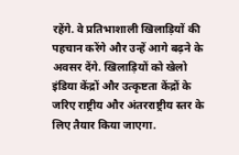रहेंगे. वे प्रतिभाशाली खिलाड़ियों की पहचान करेंगे और उन्हें आगे बढ़ने के अवसर देंगे. खिलाड़ियों को खेलो इंडिया केंद्रों और उत्कृष्टता केंद्रों के जरिए राष्ट्रीय और अंतरराष्ट्रीय स्तर के लिए तैयार किया जाएगा.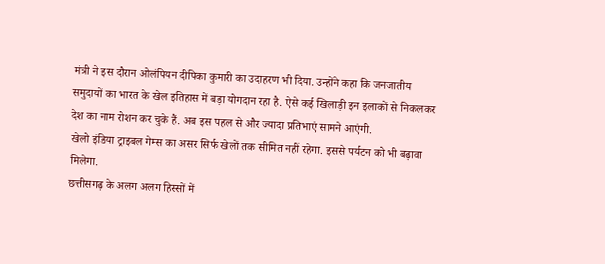मंत्री ने इस दौरान ओलंपियन दीपिका कुमारी का उदाहरण भी दिया. उन्होंने कहा कि जनजातीय समुदायों का भारत के खेल इतिहास में बड़ा योगदान रहा है. ऐसे कई खिलाड़ी इन इलाकों से निकलकर देश का नाम रोशन कर चुके हैं. अब इस पहल से और ज्यादा प्रतिभाएं सामने आएंगी.
खेलो इंडिया ट्राइबल गेम्स का असर सिर्फ खेलों तक सीमित नहीं रहेगा. इससे पर्यटन को भी बढ़ावा मिलेगा.
छत्तीसगढ़ के अलग अलग हिस्सों में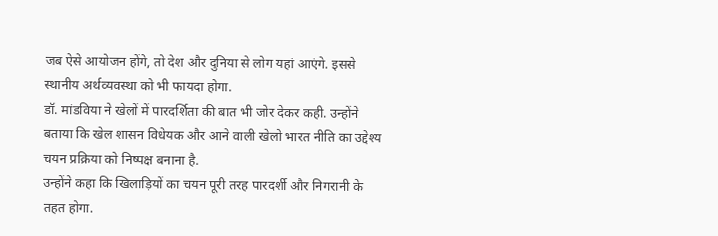जब ऐसे आयोजन होंगे, तो देश और दुनिया से लोग यहां आएंगे. इससे स्थानीय अर्थव्यवस्था को भी फायदा होगा.
डॉ. मांडविया ने खेलों में पारदर्शिता की बात भी जोर देकर कही. उन्होंने बताया कि खेल शासन विधेयक और आने वाली खेलो भारत नीति का उद्देश्य चयन प्रक्रिया को निष्पक्ष बनाना है.
उन्होंने कहा कि खिलाड़ियों का चयन पूरी तरह पारदर्शी और निगरानी के तहत होगा.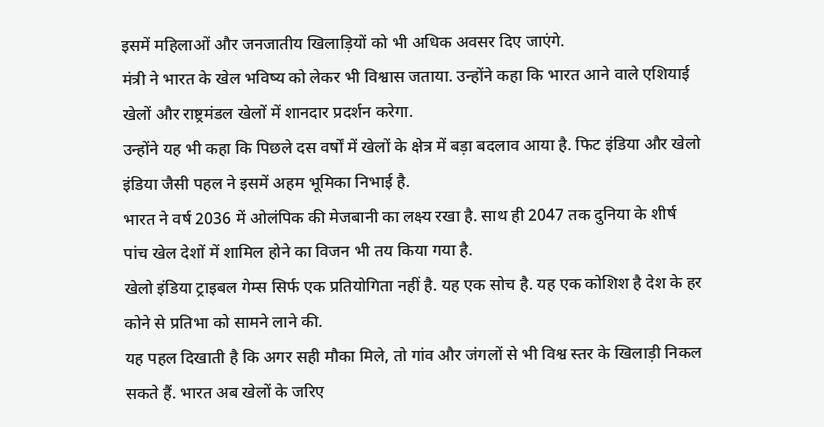इसमें महिलाओं और जनजातीय खिलाड़ियों को भी अधिक अवसर दिए जाएंगे.
मंत्री ने भारत के खेल भविष्य को लेकर भी विश्वास जताया. उन्होंने कहा कि भारत आने वाले एशियाई खेलों और राष्ट्रमंडल खेलों में शानदार प्रदर्शन करेगा.
उन्होंने यह भी कहा कि पिछले दस वर्षों में खेलों के क्षेत्र में बड़ा बदलाव आया है. फिट इंडिया और खेलो इंडिया जैसी पहल ने इसमें अहम भूमिका निभाई है.
भारत ने वर्ष 2036 में ओलंपिक की मेजबानी का लक्ष्य रखा है. साथ ही 2047 तक दुनिया के शीर्ष पांच खेल देशों में शामिल होने का विजन भी तय किया गया है.
खेलो इंडिया ट्राइबल गेम्स सिर्फ एक प्रतियोगिता नहीं है. यह एक सोच है. यह एक कोशिश है देश के हर कोने से प्रतिभा को सामने लाने की.
यह पहल दिखाती है कि अगर सही मौका मिले, तो गांव और जंगलों से भी विश्व स्तर के खिलाड़ी निकल सकते हैं. भारत अब खेलों के जरिए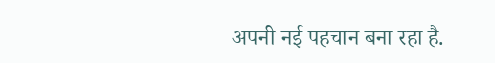अपनी नई पहचान बना रहा है.